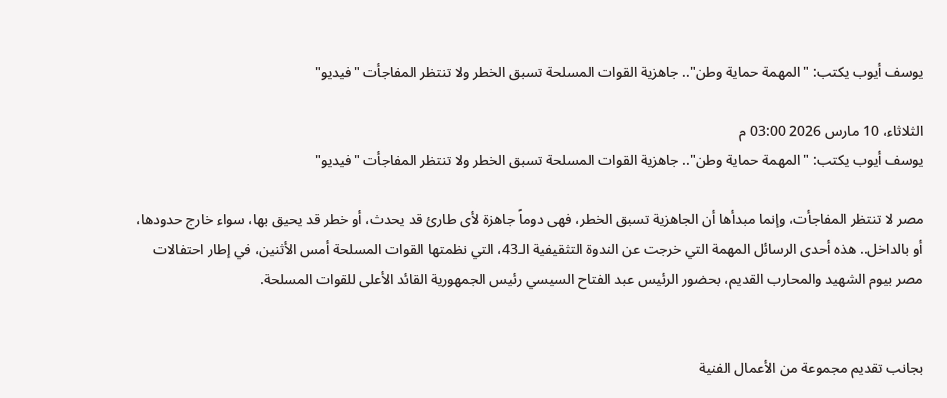يوسف أيوب يكتب: "المهمة حماية وطن".. جاهزية القوات المسلحة تسبق الخطر ولا تنتظر المفاجأت "فيديو"

الثلاثاء، 10 مارس 2026 03:00 م
يوسف أيوب يكتب: "المهمة حماية وطن".. جاهزية القوات المسلحة تسبق الخطر ولا تنتظر المفاجأت "فيديو"

مصر لا تنتظر المفاجأت، وإنما مبدأها أن الجاهزية تسبق الخطر، فهى دوماً جاهزة لأى طارئ قد يحدث، أو خطر قد يحيق بها، سواء خارج حدودها، أو بالداخل.. هذه أحدى الرسائل المهمة التي خرجت عن الندوة التثقيفية الـ43، التي نظمتها القوات المسلحة أمس الأثنين، في إطار احتفالات مصر بيوم الشهيد والمحارب القديم، بحضور الرئيس عبد الفتاح السيسي رئيس الجمهورية القائد الأعلى للقوات المسلحة.


بجانب تقديم مجموعة من الأعمال الفنية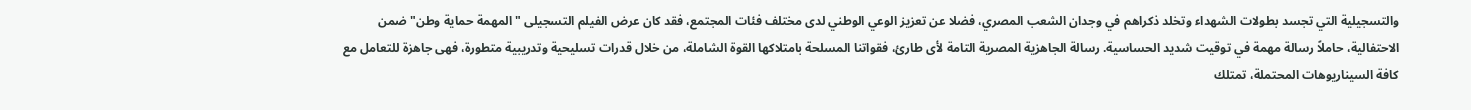والتسجيلية التي تجسد بطولات الشهداء وتخلد ذكراهم في وجدان الشعب المصري، فضلا عن تعزيز الوعي الوطني لدى مختلف فئات المجتمع، فقد كان عرض الفيلم التسجيلى "المهمة حماية وطن" ضمن الاحتفالية، حاملاً رسالة مهمة في توقيت شديد الحساسية. رسالة الجاهزية المصرية التامة لأى طارئ، فقواتنا المسلحة بامتلاكها القوة الشاملة، من خلال قدرات تسليحية وتدريبية متطورة، فهى جاهزة للتعامل مع كافة السيناريوهات المحتملة، تمتلك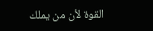القوة لأن من يملك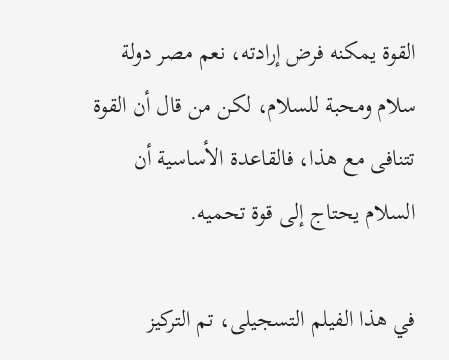القوة يمكنه فرض إرادته، نعم مصر دولة سلام ومحبة للسلام، لكن من قال أن القوة تتنافى مع هذا، فالقاعدة الأساسية أن السلام يحتاج إلى قوة تحميه.

في هذا الفيلم التسجيلى، تم التركيز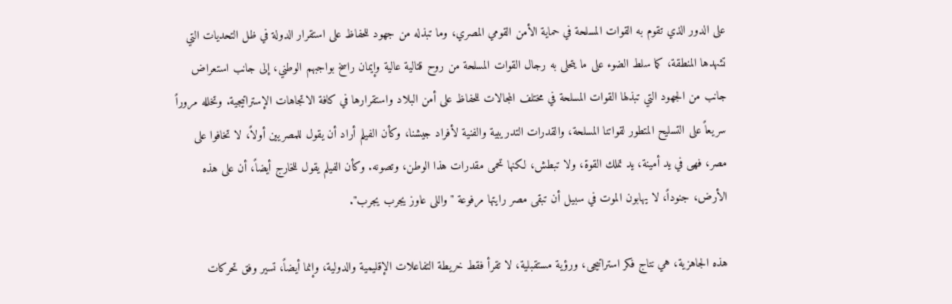على الدور الذي تقوم به القوات المسلحة في حماية الأمن القومي المصري، وما تبذله من جهود للحفاظ على استقرار الدولة في ظل التحديات التي تشهدها المنطقة، كما سلط الضوء على ما يتحلى به رجال القوات المسلحة من روح قتالية عالية وإيمان راسخ بواجبهم الوطني، إلى جانب استعراض جانب من الجهود التي تبذلها القوات المسلحة في مختلف المجالات للحفاظ على أمن البلاد واستقرارها في كافة الاتجاهات الإستراتيجية. وتخلله مروراً سريعاً على التسليح المتطور لقواتنا المسلحة، والقدرات التدريبية والفنية لأفراد جيشنا، وكأن الفيلم أراد أن يقول للمصريين أولاً، لا تخافوا على مصر، فهى في يد أمينة، يد تملك القوة، ولا تبطش، لكنها تحمى مقدرات هذا الوطن، وتصونه. وكأن الفيلم يقول للخارج أيضاً، أن على هذه الأرض، جنوداً، لا يهابون الموت في سبيل أن تبقى مصر رايتها مرفوعة "واللى عاوز يجرب يجرب".

هذه الجاهزية، هي نتاج فكر استراتيجى، ورؤية مستقبلية، لا تقرأ فقط خريطة التفاعلات الإقليمية والدولية، وإنما أيضاً، تسير وفق تحركات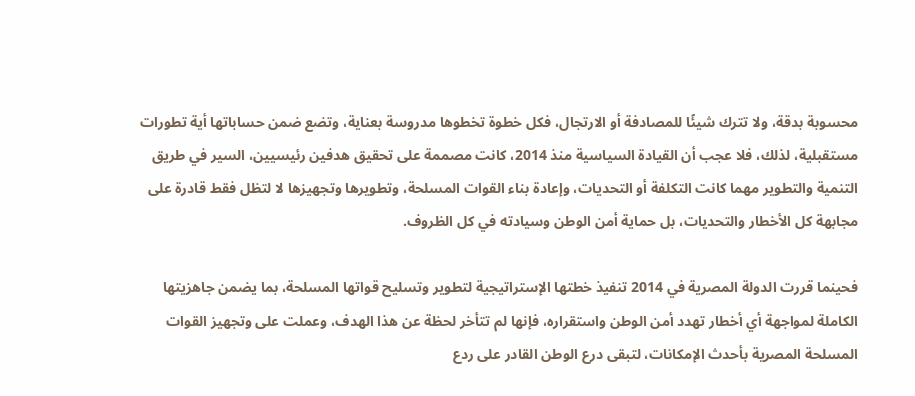محسوبة بدقة، ولا تترك شيئًا للمصادفة أو الارتجال، فكل خطوة تخطوها مدروسة بعناية، وتضع ضمن حساباتها أية تطورات مستقبلية، لذلك، فلا عجب أن القيادة السياسية منذ 2014، كانت مصممة على تحقيق هدفين رئيسيين، السير في طريق التنمية والتطوير مهما كانت التكلفة أو التحديات، وإعادة بناء القوات المسلحة، وتطويرها وتجهيزها لا لتظل فقط قادرة على مجابهة كل الأخطار والتحديات، بل حماية أمن الوطن وسيادته في كل الظروف.

فحينما قررت الدولة المصرية في 2014 تنفيذ خطتها الإستراتيجية لتطوير وتسليح قواتها المسلحة، بما يضمن جاهزيتها الكاملة لمواجهة أي أخطار تهدد أمن الوطن واستقراره، فإنها لم تتأخر لحظة عن هذا الهدف، وعملت على وتجهيز القوات المسلحة المصرية بأحدث الإمكانات، لتبقى درع الوطن القادر على ردع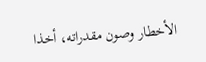الأخطار وصون مقدراته، أخذا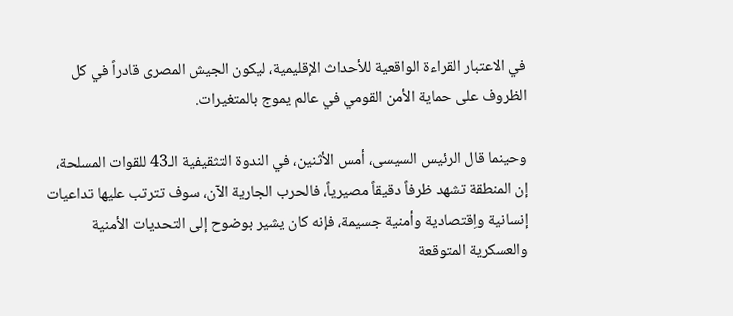في الاعتبار القراءة الواقعية للأحداث الإقليمية، ليكون الجيش المصرى قادراً في كل الظروف على حماية الأمن القومي في عالم يموج بالمتغيرات.

وحينما قال الرئيس السيسى، أمس الأثنين، في الندوة التثقيفية الـ43 للقوات المسلحة، إن المنطقة تشهد ظرفاً دقيقاً مصيرياً، فالحرب الجارية الآن، سوف تترتب عليها تداعيات إنسانية واِقتصادية وأمنية جسيمة، فإنه كان يشير بوضوح إلى التحديات الأمنية والعسكرية المتوقعة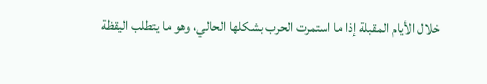خلال الأيام المقبلة إذا ما استمرت الحرب بشكلها الحالي، وهو ما يتطلب اليقظة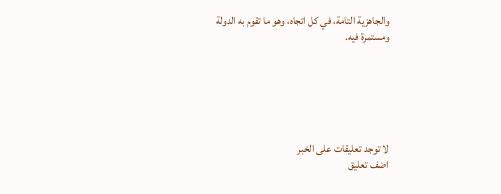والجاهزية التامة، في كل اتجاه، وهو ما تقوم به الدولة ومستمرة فيه.






لا توجد تعليقات على الخبر
اضف تعليق